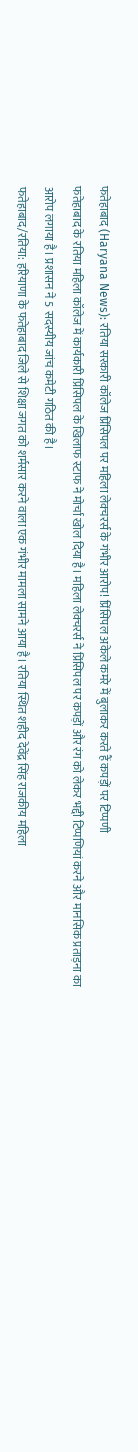फतेहाबाद (Haryana News): रतिया सरकारी कॉलेज प्रिंसिपल पर महिला लेक्चरर्स के गंभीर आरोप! प्रिंसिपल अकेले कमरे में बुलाकर करते हैं कपड़ों पर टिप्पणी
फतेहाबाद के रतिया महिला कॉलेज में कार्यकारी प्रिंसिपल के खिलाफ स्टाफ ने मोर्चा खोल दिया है। महिला लेक्चरर्स ने प्रिंसिपल पर कपड़ों और रंग को लेकर भद्दी टिप्पणियां करने और मानसिक प्रताड़ना का आरोप लगाया है। प्रशासन ने 5 सदस्यीय जांच कमेटी गठित की है।
फतेहाबाद/रतिया: हरियाणा के फतेहाबाद जिले से शिक्षा जगत को शर्मसार करने वाला एक गंभीर मामला सामने आया है। रतिया स्थित शहीद देवेंद्र सिंह राजकीय महिला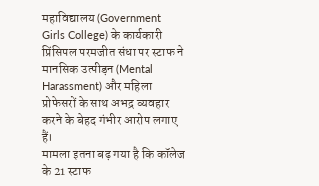महाविद्यालय (Government Girls College) के कार्यकारी प्रिंसिपल परमजीत संधा पर स्टाफ ने मानसिक उत्पीड़न (Mental Harassment) और महिला प्रोफेसरों के साथ अभद्र व्यवहार करने के बेहद गंभीर आरोप लगाए हैं।
मामला इतना बढ़ गया है कि कॉलेज के 21 स्टाफ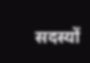सदस्यों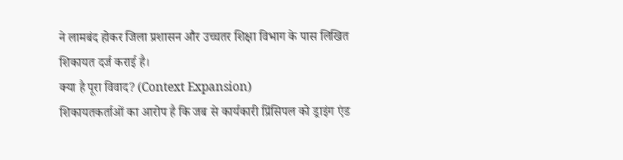ने लामबंद होकर जिला प्रशासन और उच्चतर शिक्षा विभाग के पास लिखित शिकायत दर्ज कराई है।
क्या है पूरा विवाद? (Context Expansion)
शिकायतकर्ताओं का आरोप है कि जब से कार्यकारी प्रिंसिपल को ड्राइंग एंड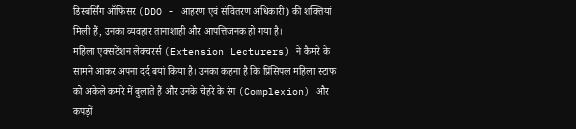डिस्बर्सिंग ऑफिसर (DDO - आहरण एवं संवितरण अधिकारी) की शक्तियां मिली हैं, उनका व्यवहार तानाशाही और आपत्तिजनक हो गया है।
महिला एक्सटेंशन लेक्चरर्स (Extension Lecturers) ने कैमरे के सामने आकर अपना दर्द बयां किया है। उनका कहना है कि प्रिंसिपल महिला स्टाफ को अकेले कमरे में बुलाते हैं और उनके चेहरे के रंग (Complexion) और कपड़ों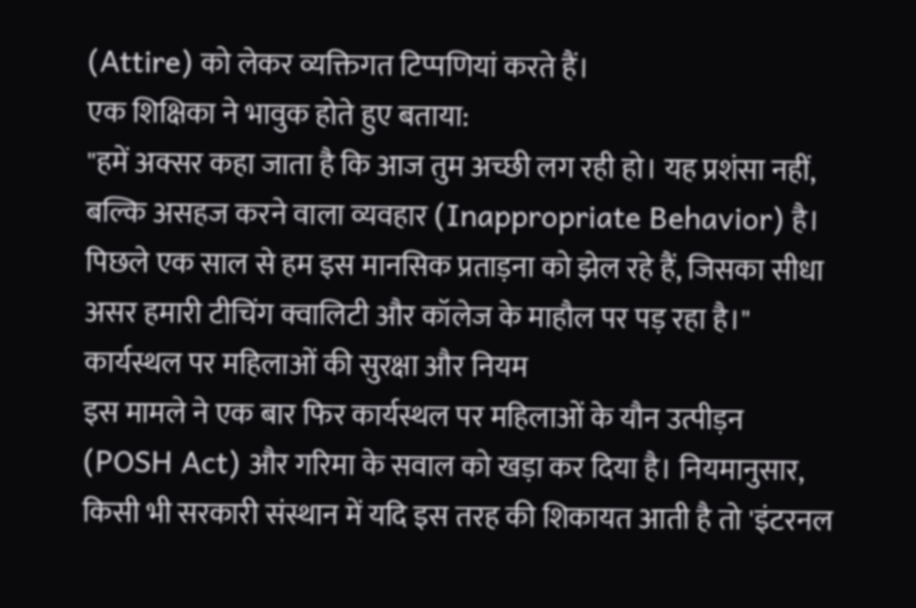(Attire) को लेकर व्यक्तिगत टिप्पणियां करते हैं।
एक शिक्षिका ने भावुक होते हुए बताया:
"हमें अक्सर कहा जाता है कि आज तुम अच्छी लग रही हो। यह प्रशंसा नहीं, बल्कि असहज करने वाला व्यवहार (Inappropriate Behavior) है। पिछले एक साल से हम इस मानसिक प्रताड़ना को झेल रहे हैं, जिसका सीधा असर हमारी टीचिंग क्वालिटी और कॉलेज के माहौल पर पड़ रहा है।"
कार्यस्थल पर महिलाओं की सुरक्षा और नियम
इस मामले ने एक बार फिर कार्यस्थल पर महिलाओं के यौन उत्पीड़न (POSH Act) और गरिमा के सवाल को खड़ा कर दिया है। नियमानुसार, किसी भी सरकारी संस्थान में यदि इस तरह की शिकायत आती है तो 'इंटरनल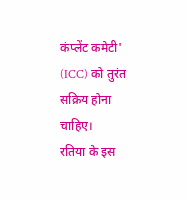कंप्लेंट कमेटी' (ICC) को तुरंत सक्रिय होना चाहिए।
रतिया के इस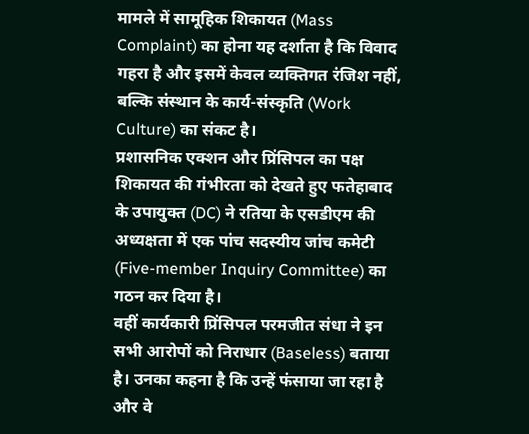मामले में सामूहिक शिकायत (Mass Complaint) का होना यह दर्शाता है कि विवाद गहरा है और इसमें केवल व्यक्तिगत रंजिश नहीं, बल्कि संस्थान के कार्य-संस्कृति (Work Culture) का संकट है।
प्रशासनिक एक्शन और प्रिंसिपल का पक्ष
शिकायत की गंभीरता को देखते हुए फतेहाबाद के उपायुक्त (DC) ने रतिया के एसडीएम की अध्यक्षता में एक पांच सदस्यीय जांच कमेटी (Five-member Inquiry Committee) का गठन कर दिया है।
वहीं कार्यकारी प्रिंसिपल परमजीत संधा ने इन सभी आरोपों को निराधार (Baseless) बताया है। उनका कहना है कि उन्हें फंसाया जा रहा है और वे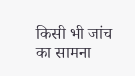किसी भी जांच का सामना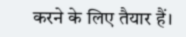करने के लिए तैयार हैं।